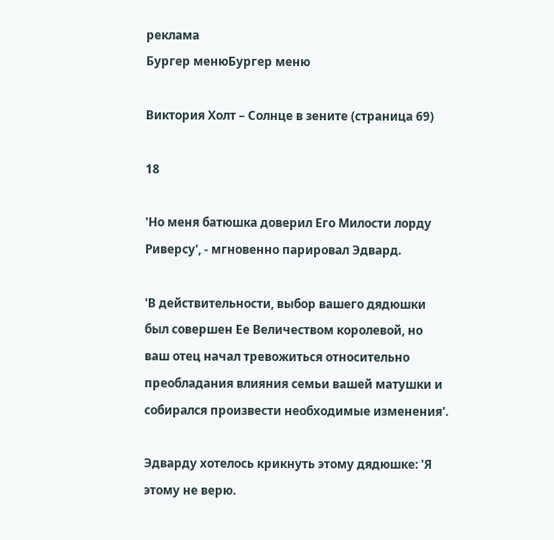реклама
Бургер менюБургер меню

Виктория Холт – Солнце в зените (страница 69)

18

'Но меня батюшка доверил Его Милости лорду Риверсу', - мгновенно парировал Эдвард.

'В действительности, выбор вашего дядюшки был совершен Ее Величеством королевой, но ваш отец начал тревожиться относительно преобладания влияния семьи вашей матушки и собирался произвести необходимые изменения'.

Эдварду хотелось крикнуть этому дядюшке: 'Я этому не верю.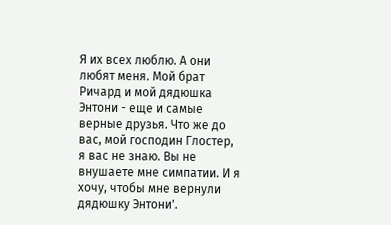Я их всех люблю. А они любят меня. Мой брат Ричард и мой дядюшка Энтони - еще и самые верные друзья. Что же до вас, мой господин Глостер, я вас не знаю. Вы не внушаете мне симпатии. И я хочу, чтобы мне вернули дядюшку Энтони'.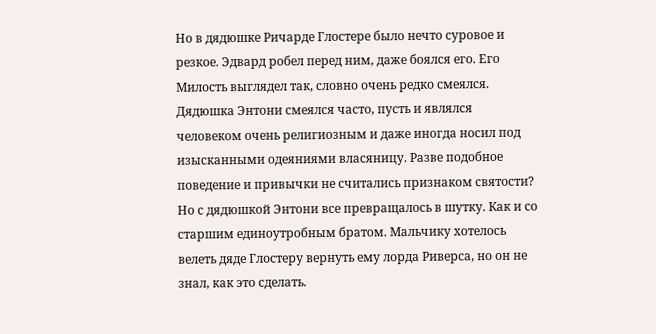Но в дядюшке Ричарде Глостере было нечто суровое и резкое. Эдвард робел перед ним, даже боялся его. Его Милость выглядел так, словно очень редко смеялся. Дядюшка Энтони смеялся часто, пусть и являлся человеком очень религиозным и даже иногда носил под изысканными одеяниями власяницу. Разве подобное поведение и привычки не считались признаком святости? Но с дядюшкой Энтони все превращалось в шутку. Как и со старшим единоутробным братом. Мальчику хотелось велеть дяде Глостеру вернуть ему лорда Риверса, но он не знал, как это сделать.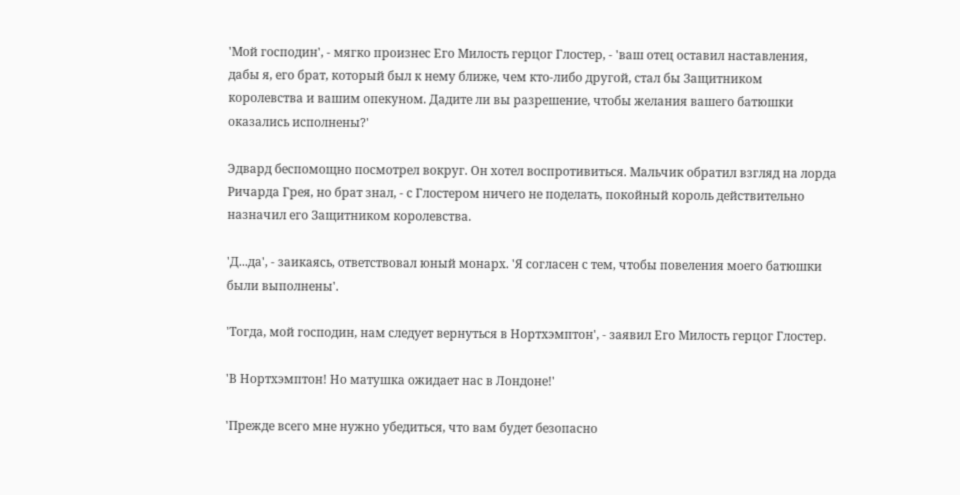'Мой господин', - мягко произнес Его Милость герцог Глостер, - 'ваш отец оставил наставления, дабы я, его брат, который был к нему ближе, чем кто-либо другой, стал бы Защитником королевства и вашим опекуном. Дадите ли вы разрешение, чтобы желания вашего батюшки оказались исполнены?'

Эдвард беспомощно посмотрел вокруг. Он хотел воспротивиться. Мальчик обратил взгляд на лорда Ричарда Грея, но брат знал, - с Глостером ничего не поделать, покойный король действительно назначил его Защитником королевства.

'Д...да', - заикаясь, ответствовал юный монарх. 'Я согласен с тем, чтобы повеления моего батюшки были выполнены'.

'Тогда, мой господин, нам следует вернуться в Нортхэмптон', - заявил Его Милость герцог Глостер.

'В Нортхэмптон! Но матушка ожидает нас в Лондоне!'

'Прежде всего мне нужно убедиться, что вам будет безопасно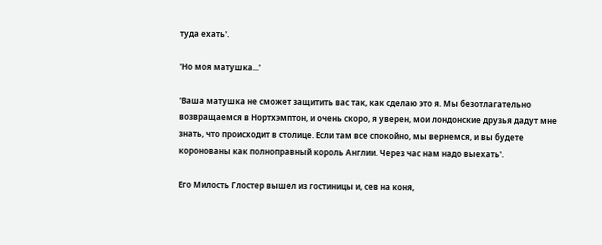туда ехать'.

'Но моя матушка...'

'Ваша матушка не сможет защитить вас так, как сделаю это я. Мы безотлагательно возвращаемся в Нортхэмптон, и очень скоро, я уверен, мои лондонские друзья дадут мне знать, что происходит в столице. Если там все спокойно, мы вернемся, и вы будете коронованы как полноправный король Англии. Через час нам надо выехать'.

Его Милость Глостер вышел из гостиницы и, сев на коня,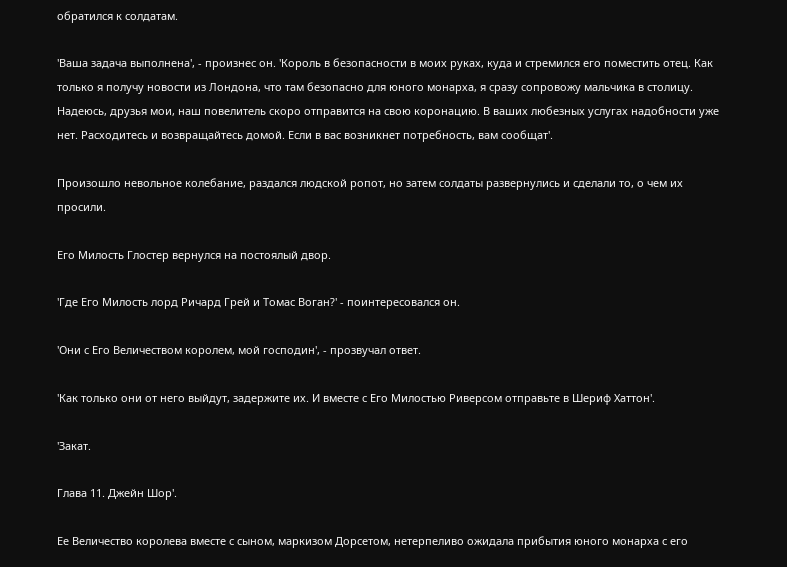обратился к солдатам.

'Ваша задача выполнена', - произнес он. 'Король в безопасности в моих руках, куда и стремился его поместить отец. Как только я получу новости из Лондона, что там безопасно для юного монарха, я сразу сопровожу мальчика в столицу. Надеюсь, друзья мои, наш повелитель скоро отправится на свою коронацию. В ваших любезных услугах надобности уже нет. Расходитесь и возвращайтесь домой. Если в вас возникнет потребность, вам сообщат'.

Произошло невольное колебание, раздался людской ропот, но затем солдаты развернулись и сделали то, о чем их просили.

Его Милость Глостер вернулся на постоялый двор.

'Где Его Милость лорд Ричард Грей и Томас Воган?' - поинтересовался он.

'Они с Его Величеством королем, мой господин', - прозвучал ответ.

'Как только они от него выйдут, задержите их. И вместе с Его Милостью Риверсом отправьте в Шериф Хаттон'.

'Закат.

Глава 11. Джейн Шор'.

Ее Величество королева вместе с сыном, маркизом Дорсетом, нетерпеливо ожидала прибытия юного монарха с его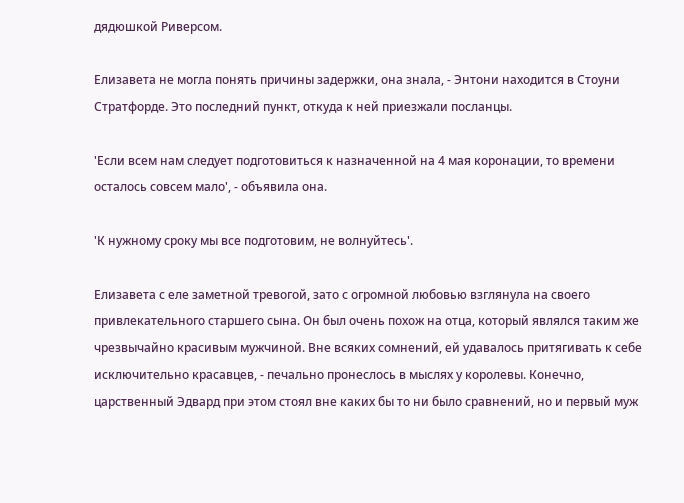дядюшкой Риверсом.

Елизавета не могла понять причины задержки, она знала, - Энтони находится в Стоуни Стратфорде. Это последний пункт, откуда к ней приезжали посланцы.

'Если всем нам следует подготовиться к назначенной на 4 мая коронации, то времени осталось совсем мало', - объявила она.

'К нужному сроку мы все подготовим, не волнуйтесь'.

Елизавета с еле заметной тревогой, зато с огромной любовью взглянула на своего привлекательного старшего сына. Он был очень похож на отца, который являлся таким же чрезвычайно красивым мужчиной. Вне всяких сомнений, ей удавалось притягивать к себе исключительно красавцев, - печально пронеслось в мыслях у королевы. Конечно, царственный Эдвард при этом стоял вне каких бы то ни было сравнений, но и первый муж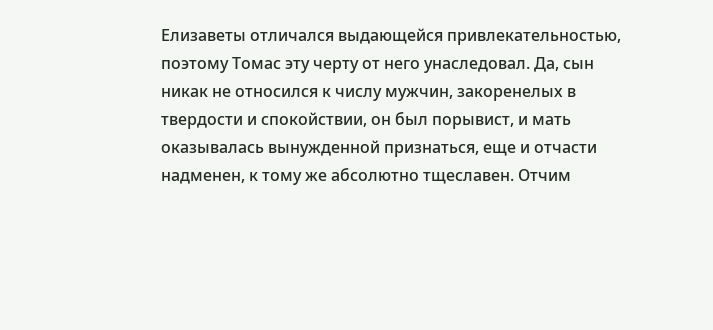Елизаветы отличался выдающейся привлекательностью, поэтому Томас эту черту от него унаследовал. Да, сын никак не относился к числу мужчин, закоренелых в твердости и спокойствии, он был порывист, и мать оказывалась вынужденной признаться, еще и отчасти надменен, к тому же абсолютно тщеславен. Отчим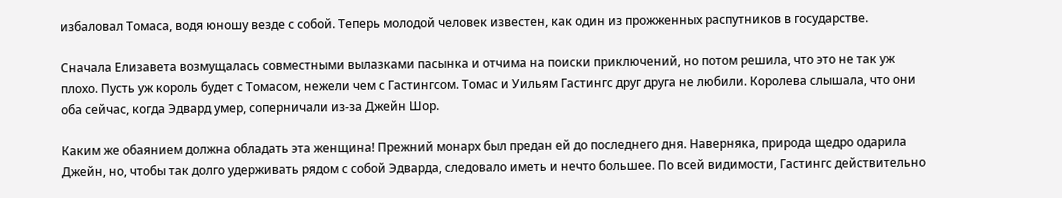избаловал Томаса, водя юношу везде с собой. Теперь молодой человек известен, как один из прожженных распутников в государстве.

Сначала Елизавета возмущалась совместными вылазками пасынка и отчима на поиски приключений, но потом решила, что это не так уж плохо. Пусть уж король будет с Томасом, нежели чем с Гастингсом. Томас и Уильям Гастингс друг друга не любили. Королева слышала, что они оба сейчас, когда Эдвард умер, соперничали из-за Джейн Шор.

Каким же обаянием должна обладать эта женщина! Прежний монарх был предан ей до последнего дня. Наверняка, природа щедро одарила Джейн, но, чтобы так долго удерживать рядом с собой Эдварда, следовало иметь и нечто большее. По всей видимости, Гастингс действительно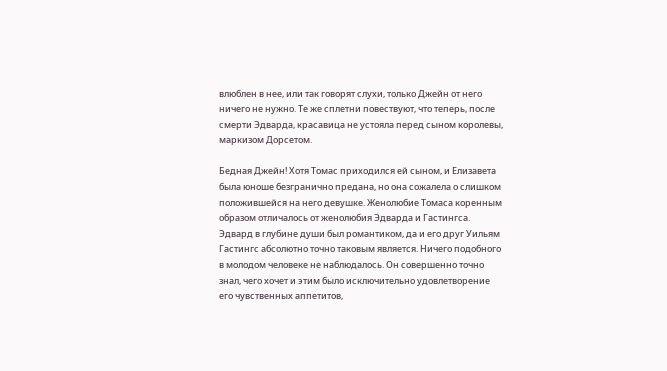влюблен в нее, или так говорят слухи, только Джейн от него ничего не нужно. Те же сплетни повествуют, что теперь, после смерти Эдварда, красавица не устояла перед сыном королевы, маркизом Дорсетом.

Бедная Джейн! Хотя Томас приходился ей сыном, и Елизавета была юноше безгранично предана, но она сожалела о слишком положившейся на него девушке. Женолюбие Томаса коренным образом отличалось от женолюбия Эдварда и Гастингса. Эдвард в глубине души был романтиком, да и его друг Уильям Гастингс абсолютно точно таковым является. Ничего подобного в молодом человеке не наблюдалось. Он совершенно точно знал, чего хочет и этим было исключительно удовлетворение его чувственных аппетитов,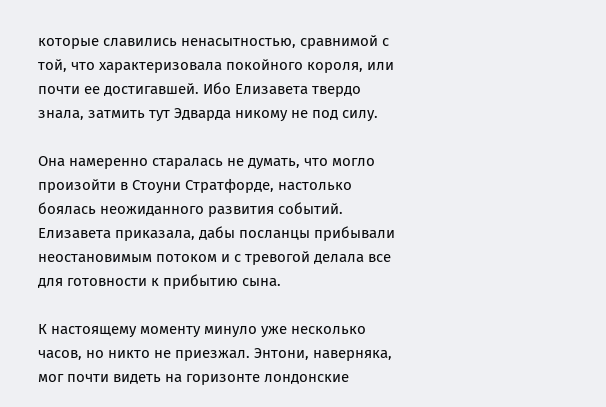которые славились ненасытностью, сравнимой с той, что характеризовала покойного короля, или почти ее достигавшей. Ибо Елизавета твердо знала, затмить тут Эдварда никому не под силу.

Она намеренно старалась не думать, что могло произойти в Стоуни Стратфорде, настолько боялась неожиданного развития событий. Елизавета приказала, дабы посланцы прибывали неостановимым потоком и с тревогой делала все для готовности к прибытию сына.

К настоящему моменту минуло уже несколько часов, но никто не приезжал. Энтони, наверняка, мог почти видеть на горизонте лондонские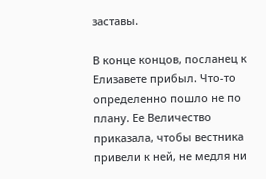заставы.

В конце концов, посланец к Елизавете прибыл. Что-то определенно пошло не по плану. Ее Величество приказала, чтобы вестника привели к ней, не медля ни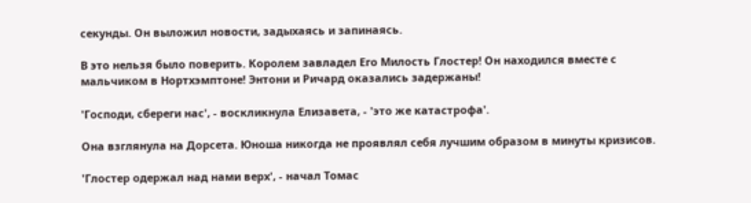секунды. Он выложил новости, задыхаясь и запинаясь.

В это нельзя было поверить. Королем завладел Его Милость Глостер! Он находился вместе с мальчиком в Нортхэмптоне! Энтони и Ричард оказались задержаны!

'Господи, сбереги нас', - воскликнула Елизавета, - 'это же катастрофа'.

Она взглянула на Дорсета. Юноша никогда не проявлял себя лучшим образом в минуты кризисов.

'Глостер одержал над нами верх', - начал Томас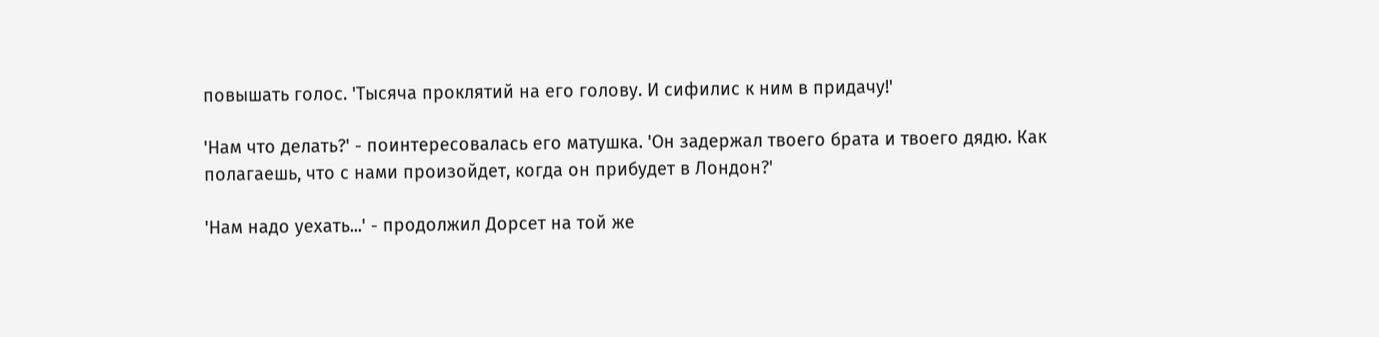повышать голос. 'Тысяча проклятий на его голову. И сифилис к ним в придачу!'

'Нам что делать?' - поинтересовалась его матушка. 'Он задержал твоего брата и твоего дядю. Как полагаешь, что с нами произойдет, когда он прибудет в Лондон?'

'Нам надо уехать...' - продолжил Дорсет на той же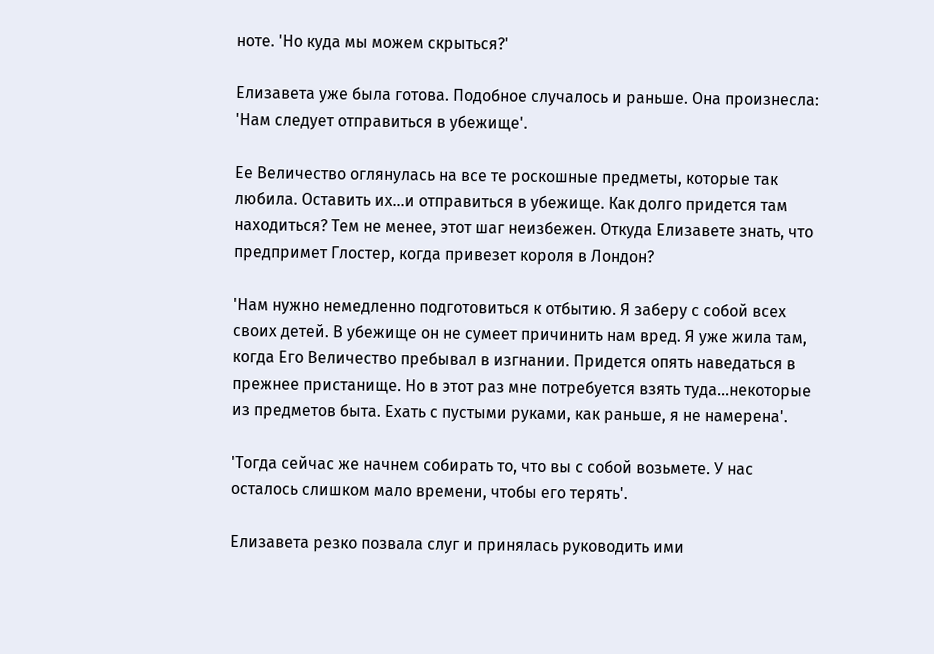ноте. 'Но куда мы можем скрыться?'

Елизавета уже была готова. Подобное случалось и раньше. Она произнесла: 'Нам следует отправиться в убежище'.

Ее Величество оглянулась на все те роскошные предметы, которые так любила. Оставить их...и отправиться в убежище. Как долго придется там находиться? Тем не менее, этот шаг неизбежен. Откуда Елизавете знать, что предпримет Глостер, когда привезет короля в Лондон?

'Нам нужно немедленно подготовиться к отбытию. Я заберу с собой всех своих детей. В убежище он не сумеет причинить нам вред. Я уже жила там, когда Его Величество пребывал в изгнании. Придется опять наведаться в прежнее пристанище. Но в этот раз мне потребуется взять туда...некоторые из предметов быта. Ехать с пустыми руками, как раньше, я не намерена'.

'Тогда сейчас же начнем собирать то, что вы с собой возьмете. У нас осталось слишком мало времени, чтобы его терять'.

Елизавета резко позвала слуг и принялась руководить ими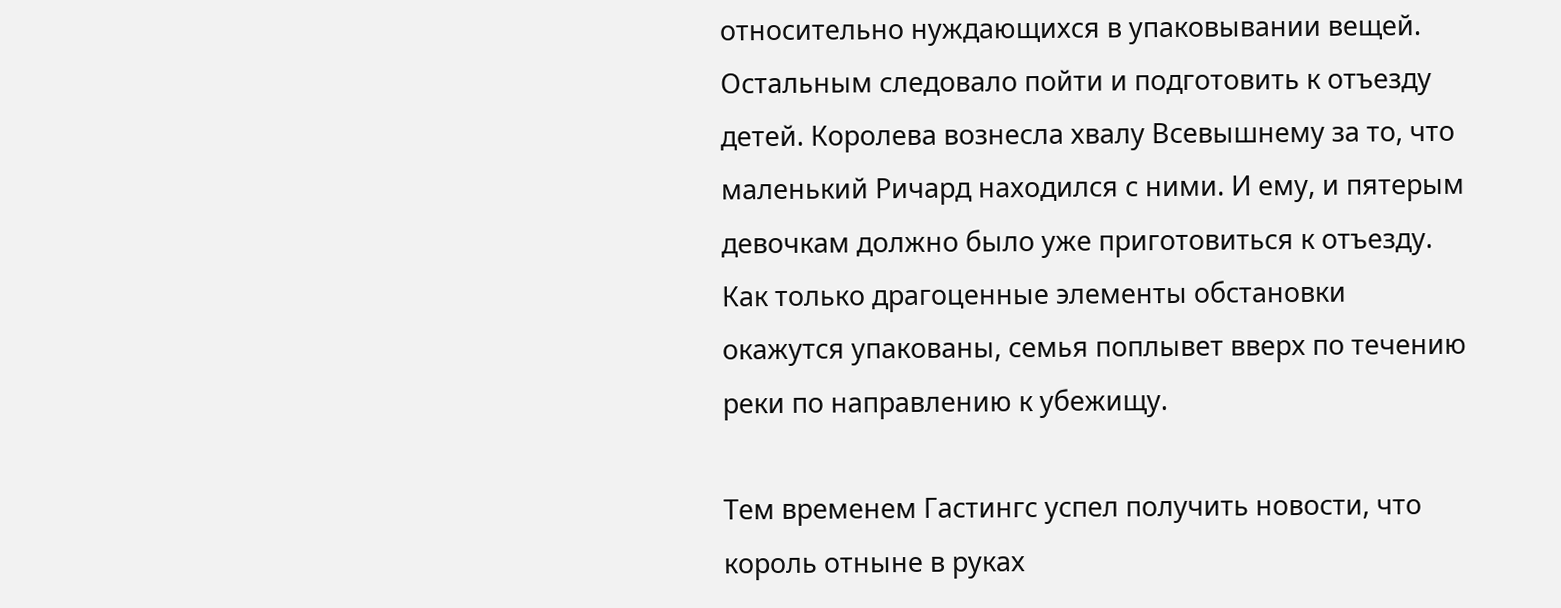относительно нуждающихся в упаковывании вещей. Остальным следовало пойти и подготовить к отъезду детей. Королева вознесла хвалу Всевышнему за то, что маленький Ричард находился с ними. И ему, и пятерым девочкам должно было уже приготовиться к отъезду. Как только драгоценные элементы обстановки окажутся упакованы, семья поплывет вверх по течению реки по направлению к убежищу.

Тем временем Гастингс успел получить новости, что король отныне в руках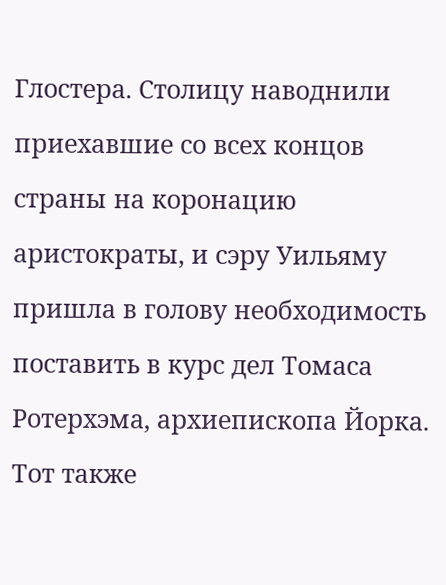Глостера. Столицу наводнили приехавшие со всех концов страны на коронацию аристократы, и сэру Уильяму пришла в голову необходимость поставить в курс дел Томаса Ротерхэма, архиепископа Йорка. Тот также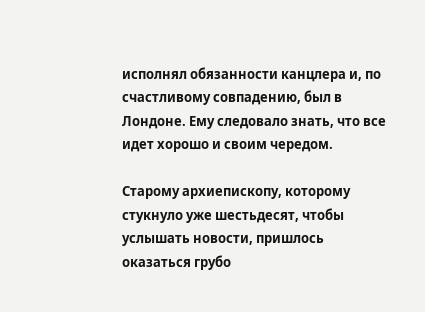исполнял обязанности канцлера и, по счастливому совпадению, был в Лондоне. Ему следовало знать, что все идет хорошо и своим чередом.

Старому архиепископу, которому стукнуло уже шестьдесят, чтобы услышать новости, пришлось оказаться грубо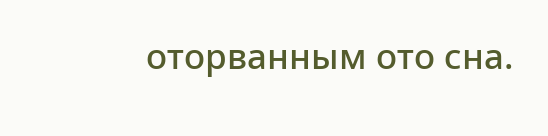оторванным ото сна.